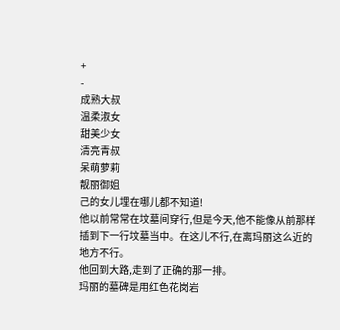+
-
成熟大叔
温柔淑女
甜美少女
清亮青叔
呆萌萝莉
靓丽御姐
己的女儿埋在哪儿都不知道!
他以前常常在坟墓间穿行,但是今天,他不能像从前那样插到下一行坟墓当中。在这儿不行,在离玛丽这么近的地方不行。
他回到大路,走到了正确的那一排。
玛丽的墓碑是用红色花岗岩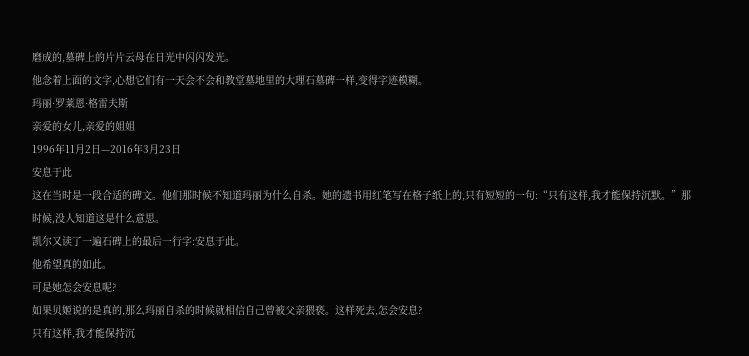磨成的,墓碑上的片片云母在日光中闪闪发光。
他念着上面的文字,心想它们有一天会不会和教堂墓地里的大理石墓碑一样,变得字迹模糊。
玛丽·罗莱恩·格雷夫斯
亲爱的女儿,亲爱的姐姐
1996年11月2日—2016年3月23日
安息于此
这在当时是一段合适的碑文。他们那时候不知道玛丽为什么自杀。她的遗书用红笔写在格子纸上的,只有短短的一句:“只有这样,我才能保持沉默。”那时候,没人知道这是什么意思。
凯尔又读了一遍石碑上的最后一行字:安息于此。
他希望真的如此。
可是她怎会安息呢?
如果贝姬说的是真的,那么玛丽自杀的时候就相信自己曾被父亲猥亵。这样死去,怎会安息?
只有这样,我才能保持沉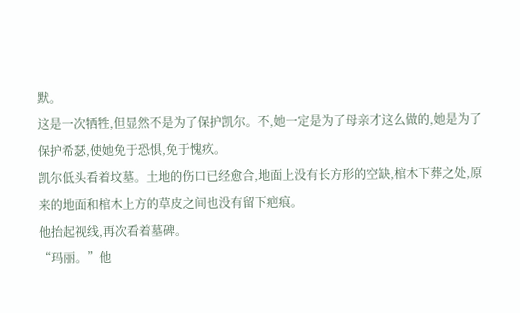默。
这是一次牺牲,但显然不是为了保护凯尔。不,她一定是为了母亲才这么做的,她是为了保护希瑟,使她免于恐惧,免于愧疚。
凯尔低头看着坟墓。土地的伤口已经愈合,地面上没有长方形的空缺,棺木下葬之处,原来的地面和棺木上方的草皮之间也没有留下疤痕。
他抬起视线,再次看着墓碑。
“玛丽。”他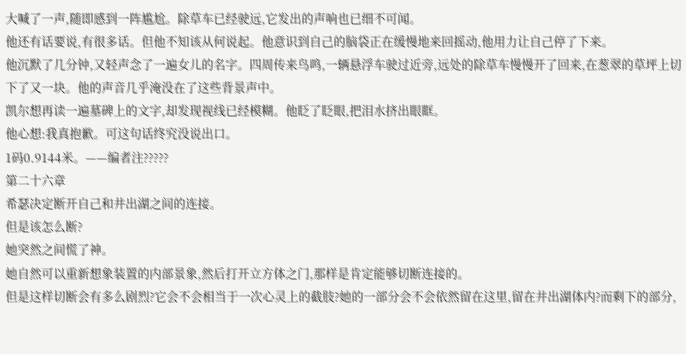大喊了一声,随即感到一阵尴尬。除草车已经驶远,它发出的声响也已细不可闻。
他还有话要说,有很多话。但他不知该从何说起。他意识到自己的脑袋正在缓慢地来回摇动,他用力让自己停了下来。
他沉默了几分钟,又轻声念了一遍女儿的名字。四周传来鸟鸣,一辆悬浮车驶过近旁,远处的除草车慢慢开了回来,在葱翠的草坪上切下了又一块。他的声音几乎淹没在了这些背景声中。
凯尔想再读一遍墓碑上的文字,却发现视线已经模糊。他眨了眨眼,把泪水挤出眼眶。
他心想:我真抱歉。可这句话终究没说出口。
1码0.9144米。——编者注?????
第二十六章
希瑟决定断开自己和井出湖之间的连接。
但是该怎么断?
她突然之间慌了神。
她自然可以重新想象装置的内部景象,然后打开立方体之门,那样是肯定能够切断连接的。
但是这样切断会有多么剧烈?它会不会相当于一次心灵上的截肢?她的一部分会不会依然留在这里,留在井出湖体内?而剩下的部分,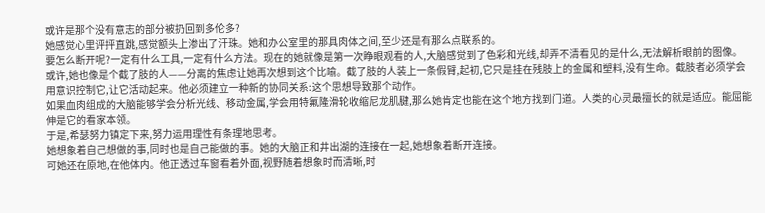或许是那个没有意志的部分被扔回到多伦多?
她感觉心里评抨直跳,感觉额头上渗出了汗珠。她和办公室里的那具肉体之间,至少还是有那么点联系的。
要怎么断开呢?一定有什么工具,一定有什么方法。现在的她就像是第一次睁眼观看的人,大脑感觉到了色彩和光线,却弄不清看见的是什么,无法解析眼前的图像。
或许,她也像是个截了肢的人——分离的焦虑让她再次想到这个比喻。截了肢的人装上一条假臂,起初,它只是挂在残肢上的金属和塑料,没有生命。截肢者必须学会用意识控制它,让它活动起来。他必须建立一种新的协同关系:这个思想导致那个动作。
如果血肉组成的大脑能够学会分析光线、移动金属,学会用特氟隆滑轮收缩尼龙肌腱,那么她肯定也能在这个地方找到门道。人类的心灵最擅长的就是适应。能屈能伸是它的看家本领。
于是,希瑟努力镇定下来,努力运用理性有条理地思考。
她想象着自己想做的事,同时也是自己能做的事。她的大脑正和井出湖的连接在一起,她想象着断开连接。
可她还在原地,在他体内。他正透过车窗看着外面,视野随着想象时而清晰,时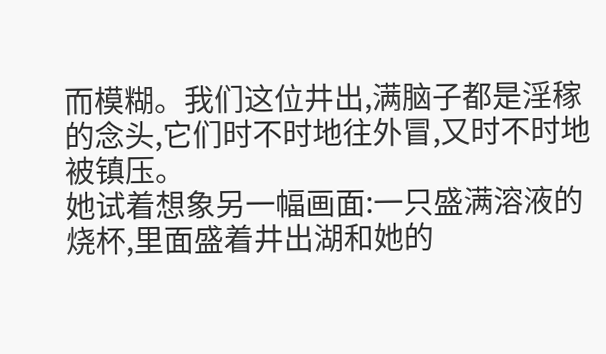而模糊。我们这位井出,满脑子都是淫稼的念头,它们时不时地往外冒,又时不时地被镇压。
她试着想象另一幅画面:一只盛满溶液的烧杯,里面盛着井出湖和她的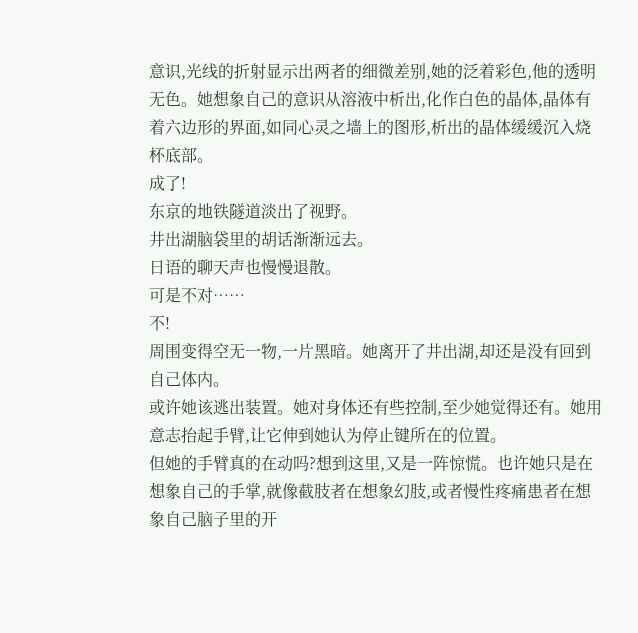意识,光线的折射显示出两者的细微差别,她的泛着彩色,他的透明无色。她想象自己的意识从溶液中析出,化作白色的晶体,晶体有着六边形的界面,如同心灵之墙上的图形,析出的晶体缓缓沉入烧杯底部。
成了!
东京的地铁隧道淡出了视野。
井出湖脑袋里的胡话渐渐远去。
日语的聊天声也慢慢退散。
可是不对……
不!
周围变得空无一物,一片黑暗。她离开了井出湖,却还是没有回到自己体内。
或许她该逃出装置。她对身体还有些控制,至少她觉得还有。她用意志抬起手臂,让它伸到她认为停止键所在的位置。
但她的手臂真的在动吗?想到这里,又是一阵惊慌。也许她只是在想象自己的手掌,就像截肢者在想象幻肢,或者慢性疼痛患者在想象自己脑子里的开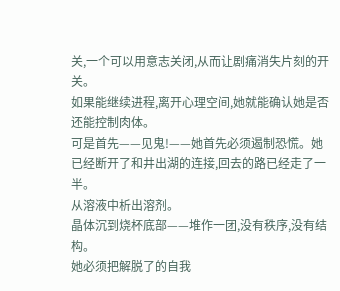关,一个可以用意志关闭,从而让剧痛消失片刻的开关。
如果能继续进程,离开心理空间,她就能确认她是否还能控制肉体。
可是首先——见鬼!——她首先必须遏制恐慌。她已经断开了和井出湖的连接,回去的路已经走了一半。
从溶液中析出溶剂。
晶体沉到烧杯底部——堆作一团,没有秩序,没有结构。
她必须把解脱了的自我